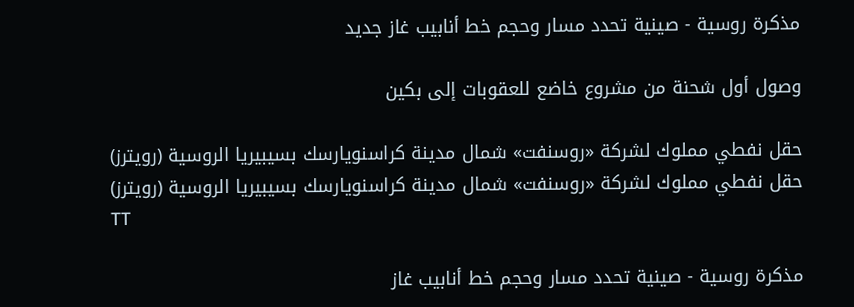مذكرة روسية - صينية تحدد مسار وحجم خط أنابيب غاز جديد

وصول أول شحنة من مشروع خاضع للعقوبات إلى بكين

حقل نفطي مملوك لشركة «روسنفت» شمال مدينة كراسنويارسك بسيبيريا الروسية (رويترز)
حقل نفطي مملوك لشركة «روسنفت» شمال مدينة كراسنويارسك بسيبيريا الروسية (رويترز)
TT

مذكرة روسية - صينية تحدد مسار وحجم خط أنابيب غاز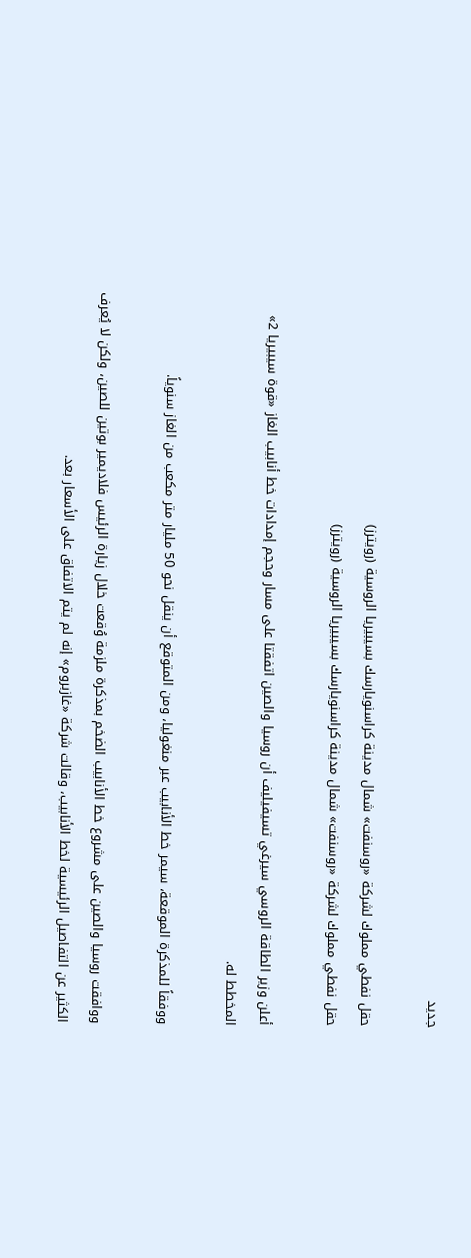جديد

حقل نفطي مملوك لشركة «روسنفت» شمال مدينة كراسنويارسك بسيبيريا الروسية (رويترز)
حقل نفطي مملوك لشركة «روسنفت» شمال مدينة كراسنويارسك بسيبيريا الروسية (رويترز)

أعلن وزير الطاقة الروسي سيرغي تسيفيليف أن روسيا والصين اتفقتا على مسار وحجم إمدادات خط أنابيب الغاز «قوة سيبيريا 2» المخطط له.

ووفقاً للمذكرة الموقعة، سيمر خط الأنابيب عبر منغوليا، ومن المتوقع أن ينقل نحو 50 مليار متر مكعب من الغاز سنوياً.

ووافقت روسيا والصين على مشروع خط الأنابيب الضخم بمذكرة ملزمة وُقعت خلال زيارة الرئيس فلاديمير بوتين للصين، ولكن لا يُعرف الكثير عن التفاصيل الرئيسية لخط الأنابيب، وقالت شركة «غازبروم» إنه لم يتم الاتفاق على الأسعار بعد.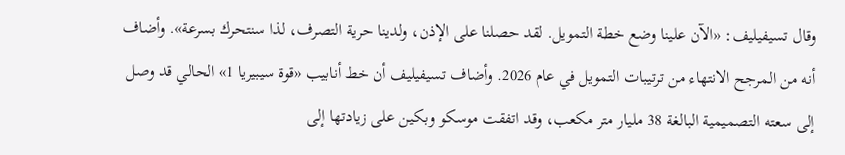وقال تسيفيليف: «الآن علينا وضع خطة التمويل. لقد حصلنا على الإذن، ولدينا حرية التصرف، لذا سنتحرك بسرعة». وأضاف أنه من المرجح الانتهاء من ترتيبات التمويل في عام 2026. وأضاف تسيفيليف أن خط أنابيب «قوة سيبيريا 1» الحالي قد وصل إلى سعته التصميمية البالغة 38 مليار متر مكعب، وقد اتفقت موسكو وبكين على زيادتها إلى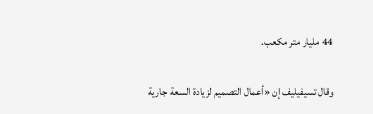44 مليار متر مكعب.

وقال تسيفيليف إن «أعمال التصميم لزيادة السعة جارية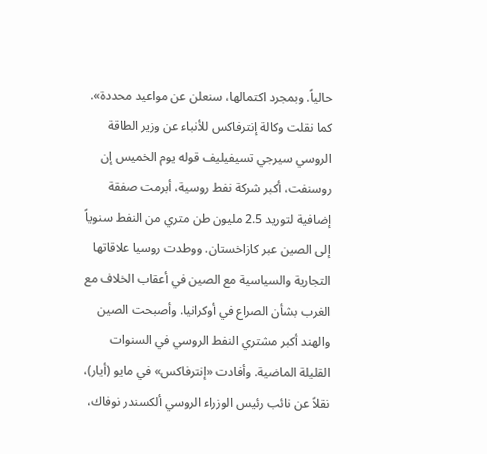حالياً. وبمجرد اكتمالها، سنعلن عن مواعيد محددة». كما نقلت وكالة إنترفاكس للأنباء عن وزير الطاقة الروسي سيرجي تسيفيليف قوله يوم الخميس إن روسنفت، أكبر شركة نفط روسية، أبرمت صفقة إضافية لتوريد 2.5 مليون طن متري من النفط سنوياً إلى الصين عبر كازاخستان. ووطدت روسيا علاقاتها التجارية والسياسية مع الصين في أعقاب الخلاف مع الغرب بشأن الصراع في أوكرانيا. وأصبحت الصين والهند أكبر مشتري النفط الروسي في السنوات القليلة الماضية. وأفادت «إنترفاكس» في مايو (أيار)، نقلاً عن نائب رئيس الوزراء الروسي ألكسندر نوفاك،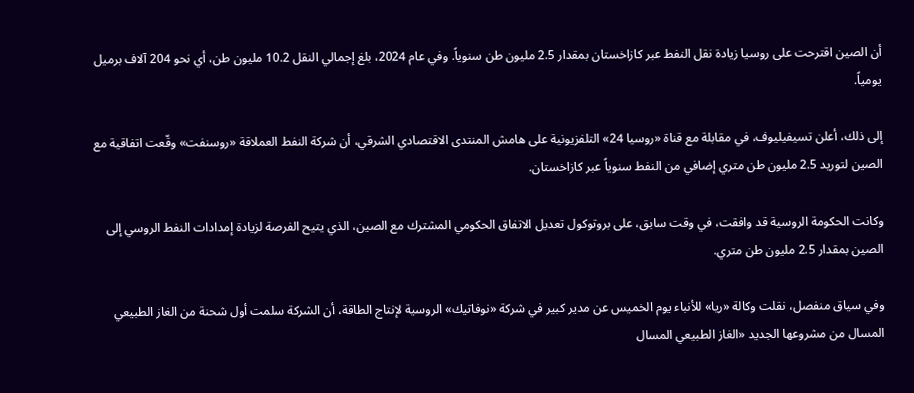أن الصين اقترحت على روسيا زيادة نقل النفط عبر كازاخستان بمقدار 2.5 مليون طن سنوياً. وفي عام 2024، بلغ إجمالي النقل 10.2 مليون طن، أي نحو 204 آلاف برميل يومياً.

إلى ذلك، أعلن تسيفيليوف، في مقابلة مع قناة «روسيا 24» التلفزيونية على هامش المنتدى الاقتصادي الشرقي، أن شركة النفط العملاقة «روسنفت» وقّعت اتفاقية مع الصين لتوريد 2.5 مليون طن متري إضافي من النفط سنوياً عبر كازاخستان.

وكانت الحكومة الروسية قد وافقت، في وقت سابق، على بروتوكول تعديل الاتفاق الحكومي المشترك مع الصين، الذي يتيح الفرصة لزيادة إمدادات النفط الروسي إلى الصين بمقدار 2.5 مليون طن متري.

وفي سياق منفصل، نقلت وكالة «ريا» للأنباء يوم الخميس عن مدير كبير في شركة «نوفاتيك» الروسية لإنتاج الطاقة، أن الشركة سلمت أول شحنة من الغاز الطبيعي المسال من مشروعها الجديد «الغاز الطبيعي المسال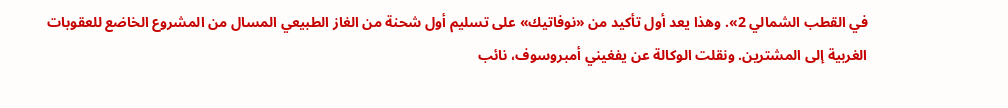في القطب الشمالي 2». وهذا يعد أول تأكيد من «نوفاتيك» على تسليم أول شحنة من الغاز الطبيعي المسال من المشروع الخاضع للعقوبات الغربية إلى المشترين. ونقلت الوكالة عن يفغيني أمبروسوف، نائب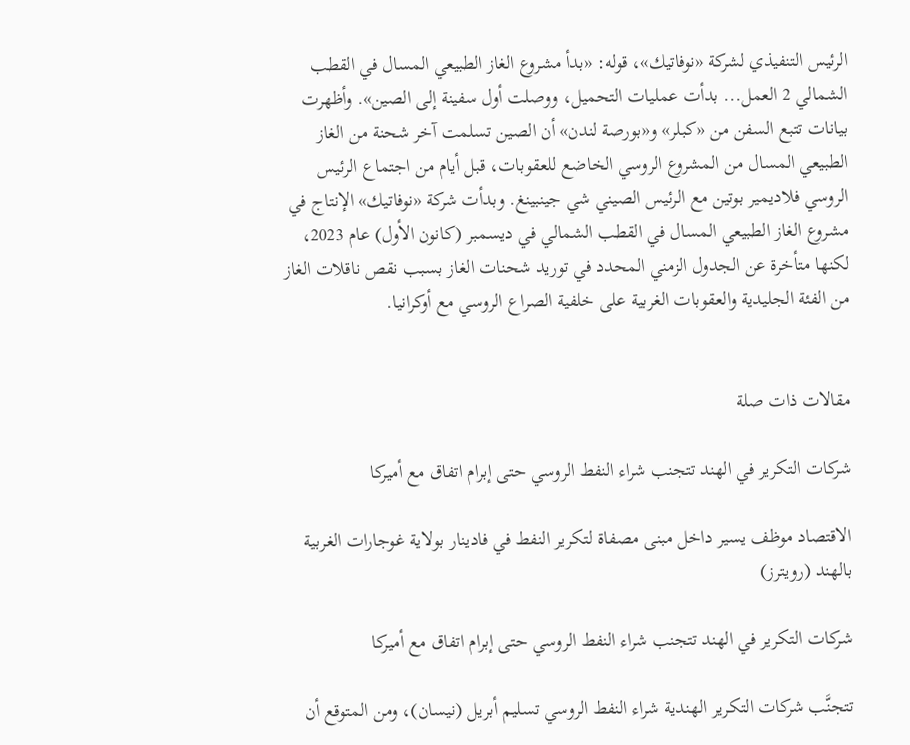الرئيس التنفيذي لشركة «نوفاتيك»، قوله: «بدأ مشروع الغاز الطبيعي المسال في القطب الشمالي 2 العمل... بدأت عمليات التحميل، ووصلت أول سفينة إلى الصين». وأظهرت بيانات تتبع السفن من «كبلر» و«بورصة لندن» أن الصين تسلمت آخر شحنة من الغاز الطبيعي المسال من المشروع الروسي الخاضع للعقوبات، قبل أيام من اجتماع الرئيس الروسي فلاديمير بوتين مع الرئيس الصيني شي جينبينغ. وبدأت شركة «نوفاتيك» الإنتاج في مشروع الغاز الطبيعي المسال في القطب الشمالي في ديسمبر (كانون الأول) عام 2023، لكنها متأخرة عن الجدول الزمني المحدد في توريد شحنات الغاز بسبب نقص ناقلات الغاز من الفئة الجليدية والعقوبات الغربية على خلفية الصراع الروسي مع أوكرانيا.


مقالات ذات صلة

شركات التكرير في الهند تتجنب شراء النفط الروسي حتى إبرام اتفاق مع أميركا

الاقتصاد موظف يسير داخل مبنى مصفاة لتكرير النفط في فادينار بولاية غوجارات الغربية بالهند (رويترز)

شركات التكرير في الهند تتجنب شراء النفط الروسي حتى إبرام اتفاق مع أميركا

تتجنَّب شركات التكرير الهندية شراء النفط الروسي تسليم أبريل (نيسان)، ومن المتوقع أن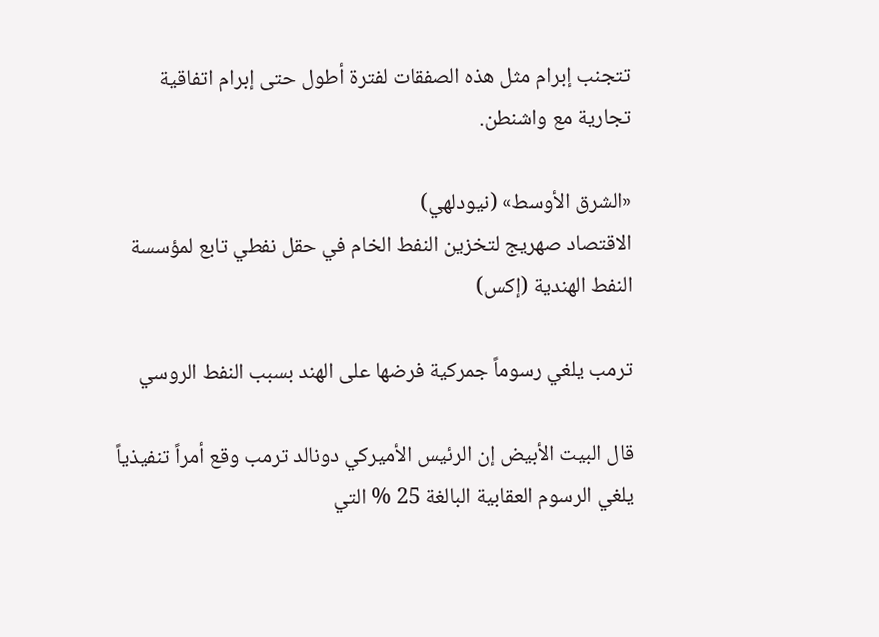تتجنب إبرام مثل هذه الصفقات لفترة أطول حتى إبرام اتفاقية تجارية مع واشنطن.

«الشرق الأوسط» (نيودلهي)
الاقتصاد صهريج لتخزين النفط الخام في حقل نفطي تابع لمؤسسة النفط الهندية (إكس)

ترمب يلغي رسوماً جمركية فرضها على الهند بسبب النفط الروسي

قال البيت الأبيض إن الرئيس الأميركي دونالد ترمب وقع أمراً تنفيذياً يلغي الرسوم العقابية البالغة 25 % التي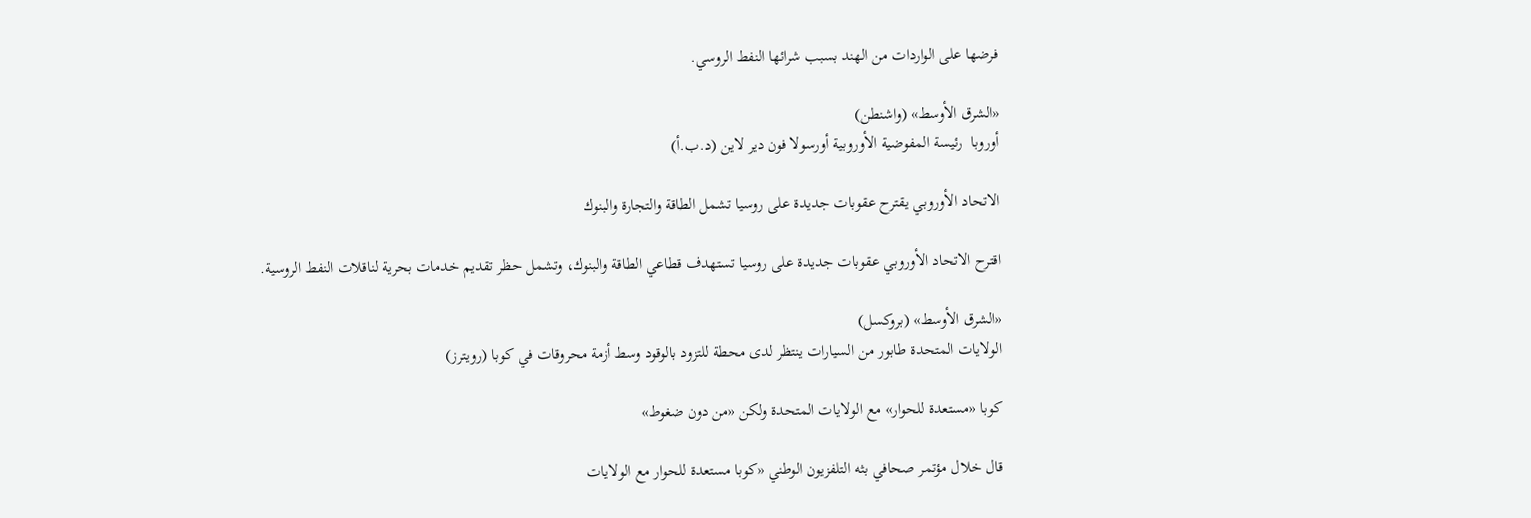فرضها على الواردات من الهند بسبب شرائها النفط الروسي.

«الشرق الأوسط» (واشنطن)
أوروبا  رئيسة المفوضية الأوروبية أورسولا فون دير لاين (د.ب.أ)

الاتحاد الأوروبي يقترح عقوبات جديدة على روسيا تشمل الطاقة والتجارة والبنوك

اقترح الاتحاد الأوروبي عقوبات جديدة على روسيا تستهدف قطاعي الطاقة والبنوك، وتشمل حظر تقديم خدمات بحرية لناقلات النفط الروسية.

«الشرق الأوسط» (بروكسل)
الولايات المتحدة طابور من السيارات ينتظر لدى محطة للتزود بالوقود وسط أزمة محروقات في كوبا (رويترز)

كوبا «مستعدة للحوار» مع الولايات المتحدة ولكن «من دون ضغوط»

قال خلال مؤتمر صحافي بثه التلفزيون الوطني «كوبا مستعدة للحوار مع الولايات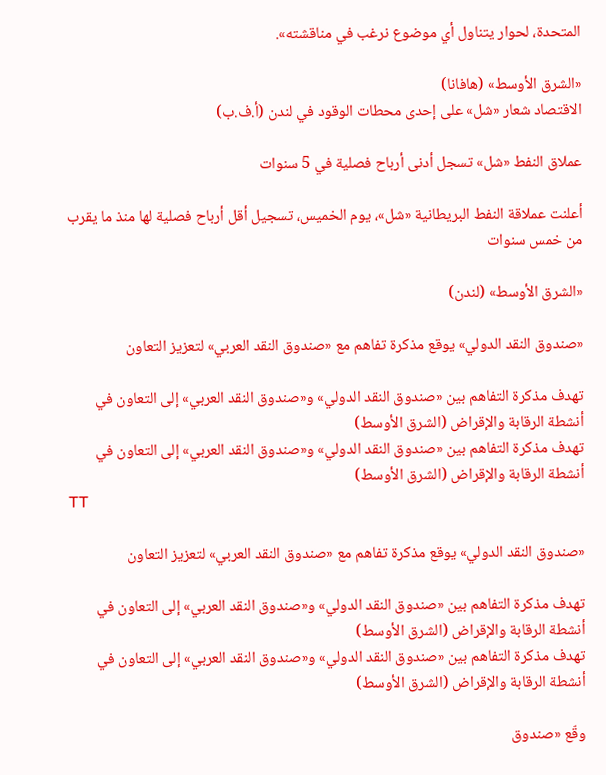المتحدة، لحوار يتناول أي موضوع نرغب في مناقشته».

«الشرق الأوسط» (هافانا)
الاقتصاد شعار «شل» على إحدى محطات الوقود في لندن (أ.ف.ب)

عملاق النفط «شل» تسجل أدنى أرباح فصلية في 5 سنوات

أعلنت عملاقة النفط البريطانية «شل»، يوم الخميس، تسجيل أقل أرباح فصلية لها منذ ما يقرب من خمس سنوات

«الشرق الأوسط» (لندن)

«صندوق النقد الدولي» يوقع مذكرة تفاهم مع «صندوق النقد العربي» لتعزيز التعاون

تهدف مذكرة التفاهم بين «صندوق النقد الدولي» و«صندوق النقد العربي» إلى التعاون في أنشطة الرقابة والإقراض (الشرق الأوسط)
تهدف مذكرة التفاهم بين «صندوق النقد الدولي» و«صندوق النقد العربي» إلى التعاون في أنشطة الرقابة والإقراض (الشرق الأوسط)
TT

«صندوق النقد الدولي» يوقع مذكرة تفاهم مع «صندوق النقد العربي» لتعزيز التعاون

تهدف مذكرة التفاهم بين «صندوق النقد الدولي» و«صندوق النقد العربي» إلى التعاون في أنشطة الرقابة والإقراض (الشرق الأوسط)
تهدف مذكرة التفاهم بين «صندوق النقد الدولي» و«صندوق النقد العربي» إلى التعاون في أنشطة الرقابة والإقراض (الشرق الأوسط)

وقّع «صندوق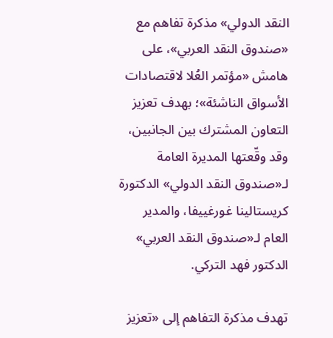النقد الدولي» مذكرة تفاهم مع «صندوق النقد العربي»، على هامش «مؤتمر العُلا لاقتصادات الأسواق الناشئة»؛ بهدف تعزيز التعاون المشترك بين الجانبين، وقد وقّعتها المديرة العامة لـ«صندوق النقد الدولي» الدكتورة كريستالينا غورغييفا، والمدير العام لـ«صندوق النقد العربي» الدكتور فهد التركي.

تهدف مذكرة التفاهم إلى «تعزيز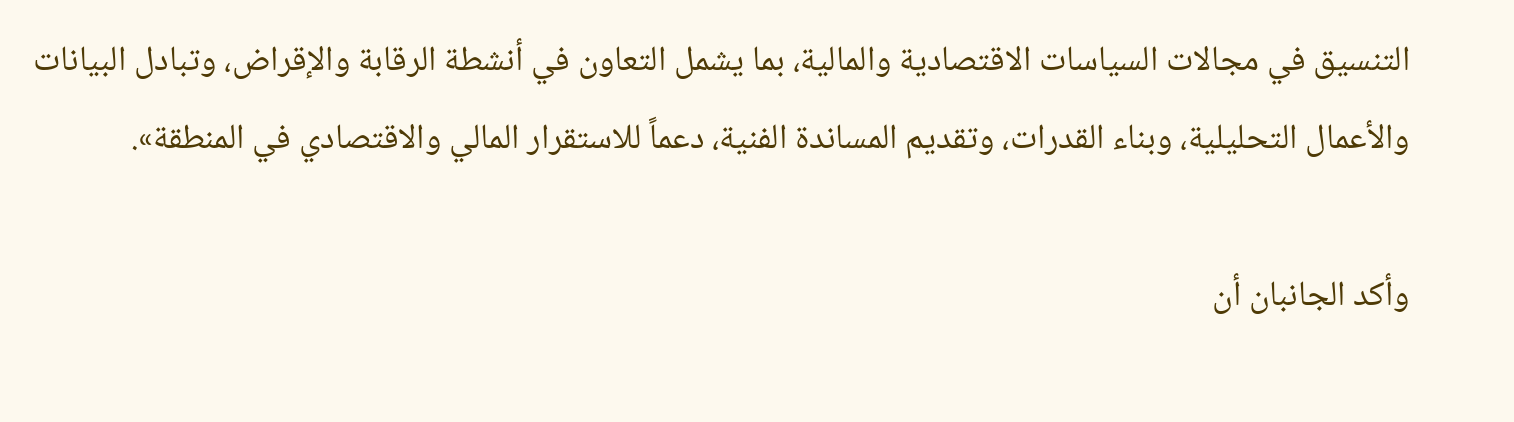التنسيق في مجالات السياسات الاقتصادية والمالية، بما يشمل التعاون في أنشطة الرقابة والإقراض، وتبادل البيانات والأعمال التحليلية، وبناء القدرات، وتقديم المساندة الفنية، دعماً للاستقرار المالي والاقتصادي في المنطقة».

وأكد الجانبان أن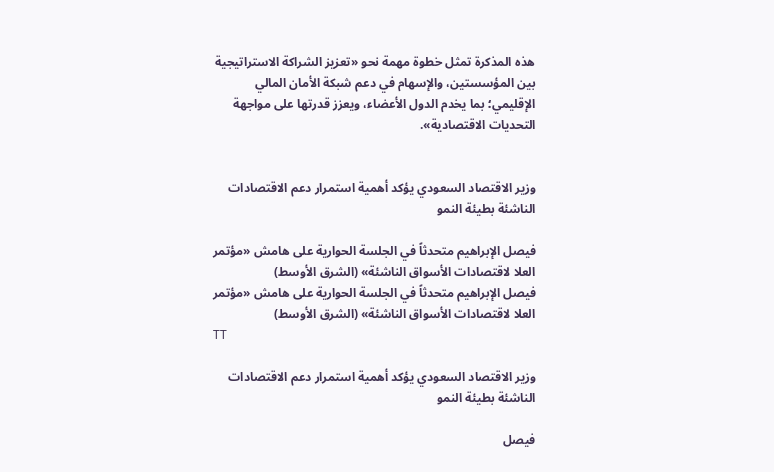هذه المذكرة تمثل خطوة مهمة نحو «تعزيز الشراكة الاستراتيجية بين المؤسستين، والإسهام في دعم شبكة الأمان المالي الإقليمي؛ بما يخدم الدول الأعضاء، ويعزز قدرتها على مواجهة التحديات الاقتصادية».


وزير الاقتصاد السعودي يؤكد أهمية استمرار دعم الاقتصادات الناشئة بطيئة النمو

فيصل الإبراهيم متحدثاً في الجلسة الحوارية على هامش «مؤتمر العلا لاقتصادات الأسواق الناشئة» (الشرق الأوسط)
فيصل الإبراهيم متحدثاً في الجلسة الحوارية على هامش «مؤتمر العلا لاقتصادات الأسواق الناشئة» (الشرق الأوسط)
TT

وزير الاقتصاد السعودي يؤكد أهمية استمرار دعم الاقتصادات الناشئة بطيئة النمو

فيصل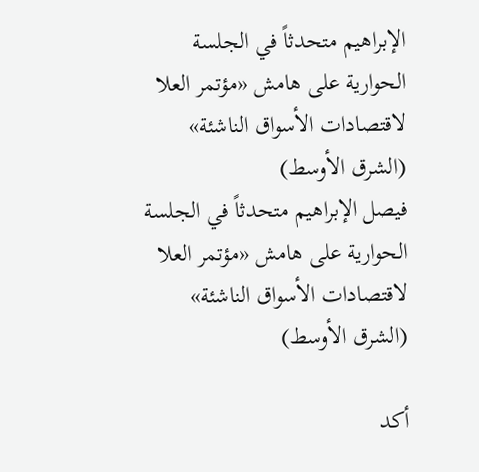الإبراهيم متحدثاً في الجلسة الحوارية على هامش «مؤتمر العلا لاقتصادات الأسواق الناشئة» (الشرق الأوسط)
فيصل الإبراهيم متحدثاً في الجلسة الحوارية على هامش «مؤتمر العلا لاقتصادات الأسواق الناشئة» (الشرق الأوسط)

أكد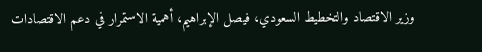وزير الاقتصاد والتخطيط السعودي، فيصل الإبراهيم، أهمية الاستمرار في دعم الاقتصادات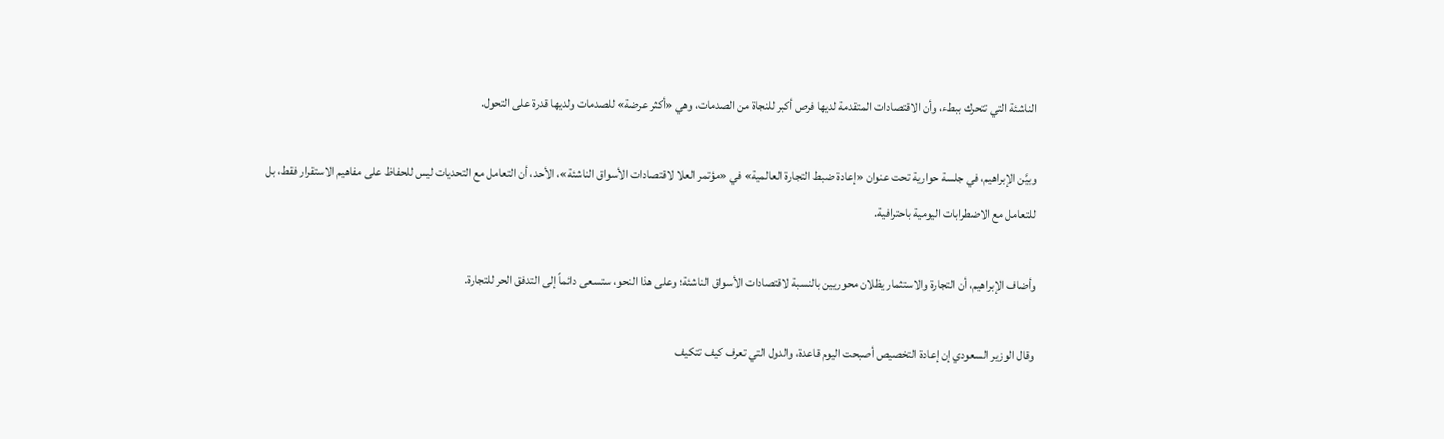الناشئة التي تتحرك ببطء، وأن الاقتصادات المتقدمة لديها فرص أكبر للنجاة من الصدمات، وهي «أكثر عرضة» للصدمات ولديها قدرة على التحول.

وبيَّن الإبراهيم، في جلسة حوارية تحت عنوان «إعادة ضبط التجارة العالمية» في «مؤتمر العلا لاقتصادات الأسواق الناشئة»، الأحد، أن التعامل مع التحديات ليس للحفاظ على مفاهيم الاستقرار فقط، بل للتعامل مع الاضطرابات اليومية باحترافية.

وأضاف الإبراهيم، أن التجارة والاستثمار يظلان محوريين بالنسبة لاقتصادات الأسواق الناشئة؛ وعلى هذا النحو، ستسعى دائماً إلى التدفق الحر للتجارة.

وقال الوزير السعودي إن إعادة التخصيص أصبحت اليوم قاعدة، والدول التي تعرف كيف تتكيف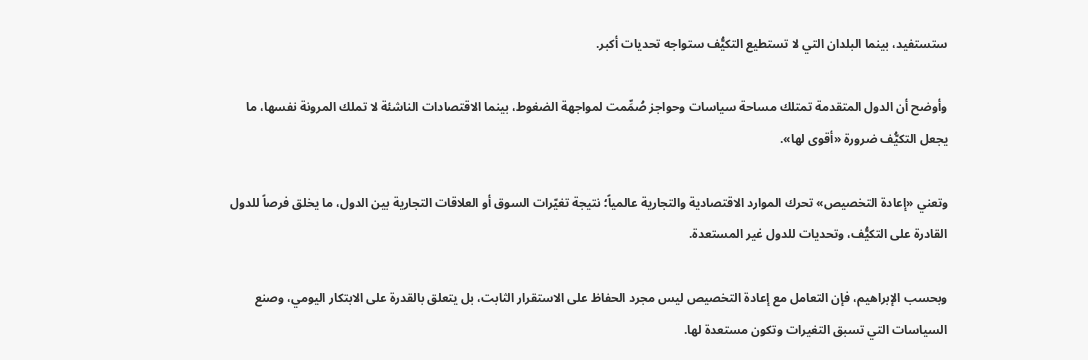ستستفيد، بينما البلدان التي لا تستطيع التكيُّف ستواجه تحديات أكبر.

وأوضح أن الدول المتقدمة تمتلك مساحة سياسات وحواجز صُمِّمت لمواجهة الضغوط، بينما الاقتصادات الناشئة لا تملك المرونة نفسها، ما يجعل التكيُّف ضرورة «أقوى لها».

وتعني «إعادة التخصيص» تحرك الموارد الاقتصادية والتجارية عالمياً؛ نتيجة تغيّرات السوق أو العلاقات التجارية بين الدول، ما يخلق فرصاً للدول القادرة على التكيُّف، وتحديات للدول غير المستعدة.

وبحسب الإبراهيم، فإن التعامل مع إعادة التخصيص ليس مجرد الحفاظ على الاستقرار الثابت، بل يتعلق بالقدرة على الابتكار اليومي، وصنع السياسات التي تسبق التغيرات وتكون مستعدة لها.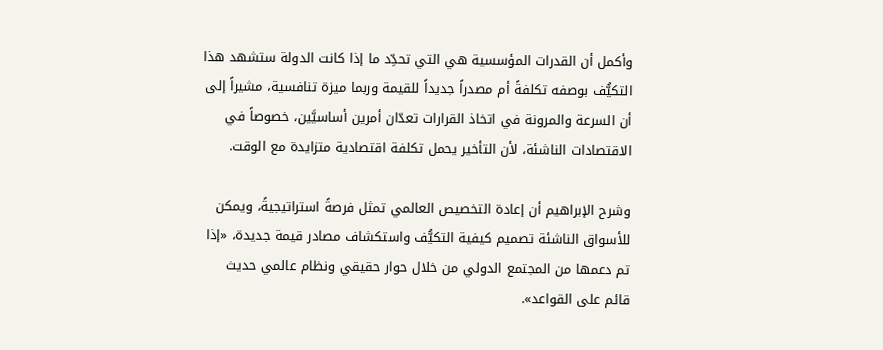وأكمل أن القدرات المؤسسية هي التي تحدِّد ما إذا كانت الدولة ستشهد هذا التكيُّف بوصفه تكلفةً أم مصدراً جديداً للقيمة وربما ميزة تنافسية، مشيراً إلى أن السرعة والمرونة في اتخاذ القرارات تعدّان أمرين أساسيَّين، خصوصاً في الاقتصادات الناشئة، لأن التأخير يحمل تكلفة اقتصادية متزايدة مع الوقت.

وشرح الإبراهيم أن إعادة التخصيص العالمي تمثل فرصةً استراتيجيةً، ويمكن للأسواق الناشئة تصميم كيفية التكيُّف واستكشاف مصادر قيمة جديدة، «إذا تم دعمها من المجتمع الدولي من خلال حوار حقيقي ونظام عالمي حديث قائم على القواعد».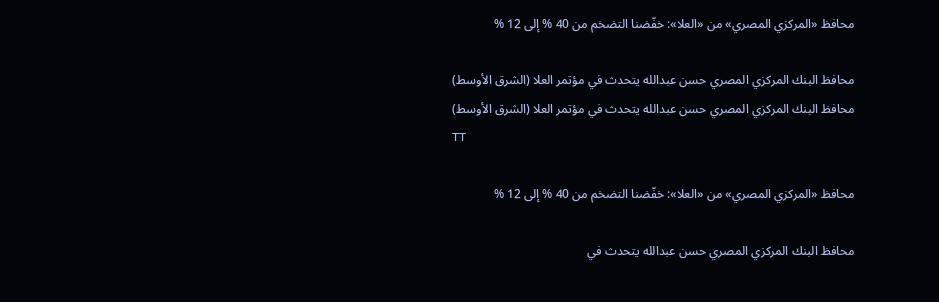محافظ «المركزي المصري» من «العلا»: خفّضنا التضخم من 40 % إلى 12 %

محافظ البنك المركزي المصري حسن عبدالله يتحدث في مؤتمر العلا (الشرق الأوسط)
محافظ البنك المركزي المصري حسن عبدالله يتحدث في مؤتمر العلا (الشرق الأوسط)
TT

محافظ «المركزي المصري» من «العلا»: خفّضنا التضخم من 40 % إلى 12 %

محافظ البنك المركزي المصري حسن عبدالله يتحدث في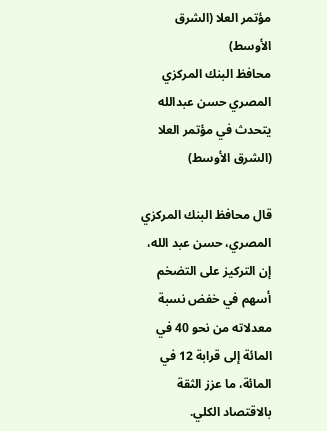مؤتمر العلا (الشرق الأوسط)
محافظ البنك المركزي المصري حسن عبدالله يتحدث في مؤتمر العلا (الشرق الأوسط)

قال محافظ البنك المركزي المصري، حسن عبد الله، إن التركيز على التضخم أسهم في خفض نسبة معدلاته من نحو 40 في المائة إلى قرابة 12 في المائة، ما عزز الثقة بالاقتصاد الكلي.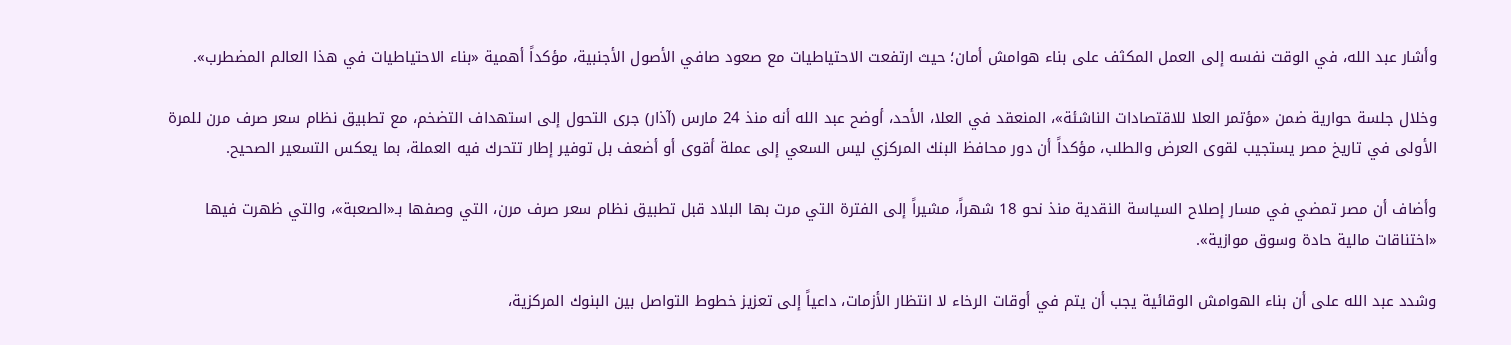وأشار عبد الله، في الوقت نفسه إلى العمل المكثف على بناء هوامش أمان؛ حيث ارتفعت الاحتياطيات مع صعود صافي الأصول الأجنبية، مؤكداً أهمية «بناء الاحتياطيات في هذا العالم المضطرب».

وخلال جلسة حوارية ضمن «مؤتمر العلا للاقتصادات الناشئة»، المنعقد في العلا، الأحد، أوضح عبد الله أنه منذ 24 مارس (آذار) جرى التحول إلى استهداف التضخم، مع تطبيق نظام سعر صرف مرن للمرة الأولى في تاريخ مصر يستجيب لقوى العرض والطلب، مؤكداً أن دور محافظ البنك المركزي ليس السعي إلى عملة أقوى أو أضعف بل توفير إطار تتحرك فيه العملة، بما يعكس التسعير الصحيح.

وأضاف أن مصر تمضي في مسار إصلاح السياسة النقدية منذ نحو 18 شهراً، مشيراً إلى الفترة التي مرت بها البلاد قبل تطبيق نظام سعر صرف مرن، التي وصفها بـ«الصعبة»، والتي ظهرت فيها «اختناقات مالية حادة وسوق موازية».

وشدد عبد الله على أن بناء الهوامش الوقائية يجب أن يتم في أوقات الرخاء لا انتظار الأزمات، داعياً إلى تعزيز خطوط التواصل بين البنوك المركزية،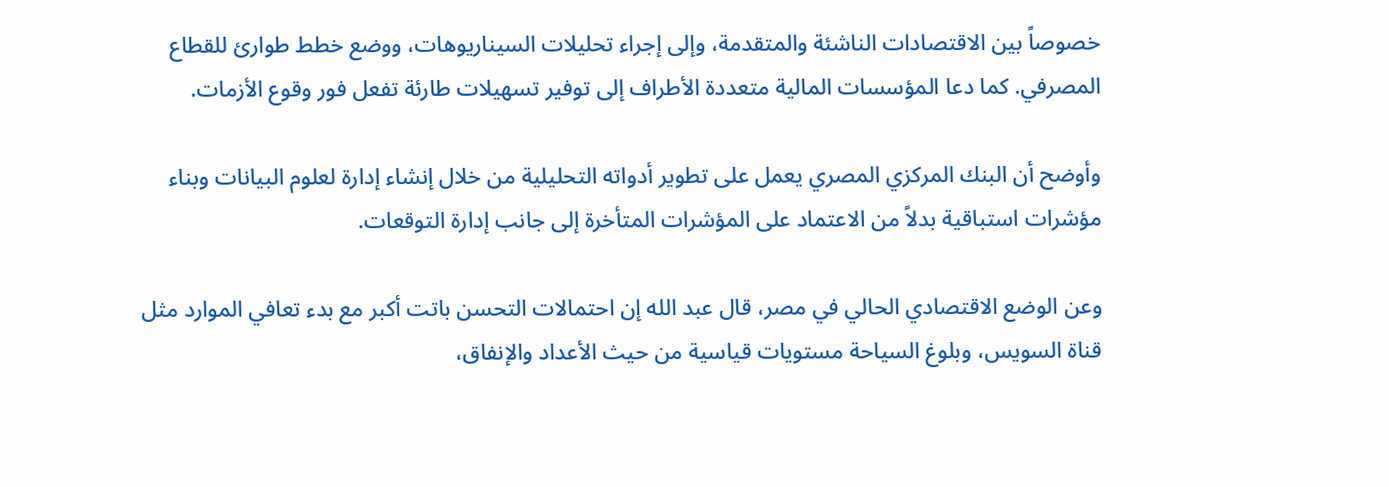خصوصاً بين الاقتصادات الناشئة والمتقدمة، وإلى إجراء تحليلات السيناريوهات، ووضع خطط طوارئ للقطاع المصرفي. كما دعا المؤسسات المالية متعددة الأطراف إلى توفير تسهيلات طارئة تفعل فور وقوع الأزمات.

وأوضح أن البنك المركزي المصري يعمل على تطوير أدواته التحليلية من خلال إنشاء إدارة لعلوم البيانات وبناء مؤشرات استباقية بدلاً من الاعتماد على المؤشرات المتأخرة إلى جانب إدارة التوقعات.

وعن الوضع الاقتصادي الحالي في مصر، قال عبد الله إن احتمالات التحسن باتت أكبر مع بدء تعافي الموارد مثل قناة السويس، وبلوغ السياحة مستويات قياسية من حيث الأعداد والإنفاق،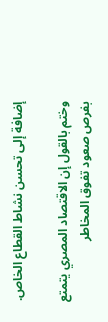إضافة إلى تحسن نشاط القطاع الخاص.

وختم بالقول إن الاقتصاد المصري يتمتع بفرص صعود تفوق المخاطر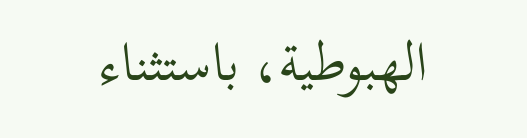الهبوطية، باستثناء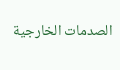الصدمات الخارجية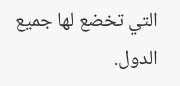التي تخضع لها جميع الدول.